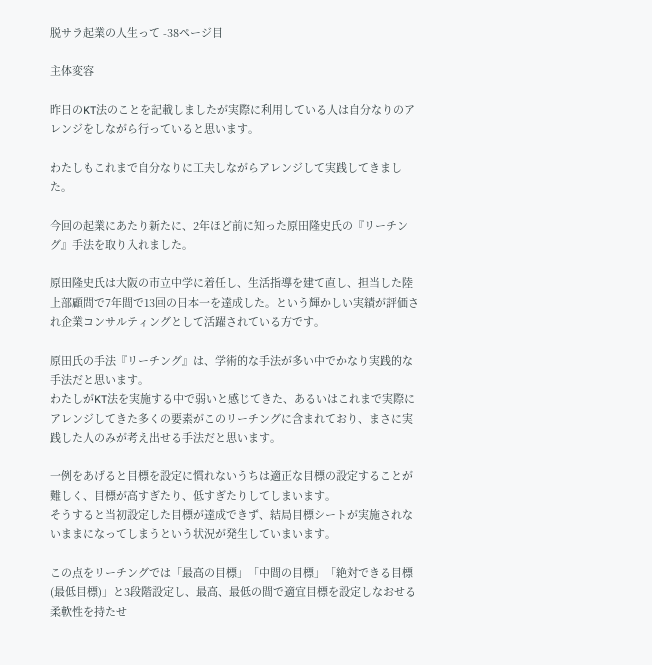脱サラ起業の人生って -38ページ目

主体変容

昨日のKT法のことを記載しましたが実際に利用している人は自分なりのアレンジをしながら行っていると思います。

わたしもこれまで自分なりに工夫しながらアレンジして実践してきました。

今回の起業にあたり新たに、2年ほど前に知った原田隆史氏の『リーチング』手法を取り入れました。

原田隆史氏は大阪の市立中学に着任し、生活指導を建て直し、担当した陸上部顧問で7年間で13回の日本一を達成した。という輝かしい実績が評価され企業コンサルティングとして活躍されている方です。

原田氏の手法『リーチング』は、学術的な手法が多い中でかなり実践的な手法だと思います。
わたしがKT法を実施する中で弱いと感じてきた、あるいはこれまで実際にアレンジしてきた多くの要素がこのリーチングに含まれており、まさに実践した人のみが考え出せる手法だと思います。

一例をあげると目標を設定に慣れないうちは適正な目標の設定することが難しく、目標が高すぎたり、低すぎたりしてしまいます。
そうすると当初設定した目標が達成できず、結局目標シートが実施されないままになってしまうという状況が発生していまいます。

この点をリーチングでは「最高の目標」「中間の目標」「絶対できる目標(最低目標)」と3段階設定し、最高、最低の間で適宜目標を設定しなおせる柔軟性を持たせ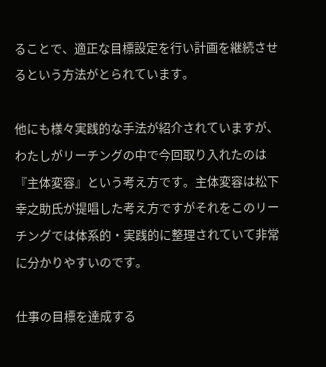ることで、適正な目標設定を行い計画を継続させるという方法がとられています。

他にも様々実践的な手法が紹介されていますが、わたしがリーチングの中で今回取り入れたのは『主体変容』という考え方です。主体変容は松下幸之助氏が提唱した考え方ですがそれをこのリーチングでは体系的・実践的に整理されていて非常に分かりやすいのです。

仕事の目標を達成する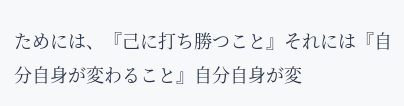ためには、『己に打ち勝つこと』それには『自分自身が変わること』自分自身が変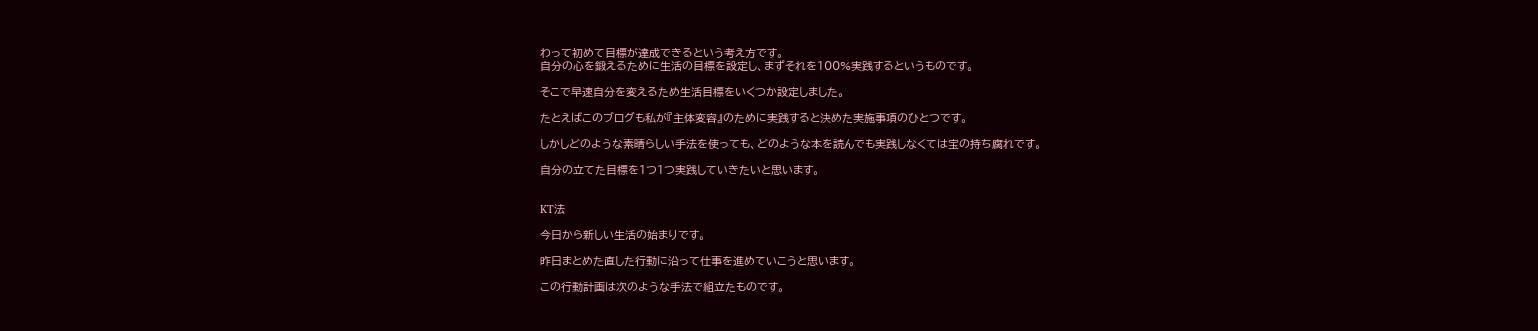わって初めて目標が達成できるという考え方です。
自分の心を鍛えるために生活の目標を設定し、まずそれを100%実践するというものです。

そこで早速自分を変えるため生活目標をいくつか設定しました。

たとえばこのブログも私が『主体変容』のために実践すると決めた実施事項のひとつです。

しかしどのような素晴らしい手法を使っても、どのような本を読んでも実践しなくては宝の持ち腐れです。

自分の立てた目標を1つ1つ実践していきたいと思います。


KT法

今日から新しい生活の始まりです。

昨日まとめた直した行動に沿って仕事を進めていこうと思います。

この行動計画は次のような手法で組立たものです。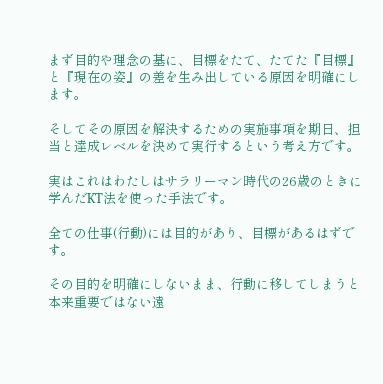まず目的や理念の基に、目標をたて、たてた『目標』と『現在の姿』の差を生み出している原因を明確にします。

そしてその原因を解決するための実施事項を期日、担当と達成レベルを決めて実行するという考え方です。

実はこれはわたしはサラリーマン時代の26歳のときに学んだKT法を使った手法です。

全ての仕事(行動)には目的があり、目標があるはずです。

その目的を明確にしないまま、行動に移してしまうと本来重要ではない遠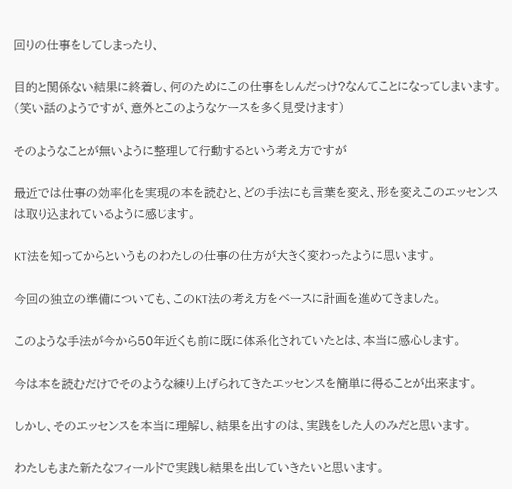回りの仕事をしてしまったり、

目的と関係ない結果に終着し、何のためにこの仕事をしんだっけ?なんてことになってしまいます。
(笑い話のようですが、意外とこのようなケースを多く見受けます)

そのようなことが無いように整理して行動するという考え方ですが

最近では仕事の効率化を実現の本を読むと、どの手法にも言葉を変え、形を変えこのエッセンスは取り込まれているように感じます。

KT法を知ってからというものわたしの仕事の仕方が大きく変わったように思います。

今回の独立の準備についても、このKT法の考え方をベースに計画を進めてきました。

このような手法が今から50年近くも前に既に体系化されていたとは、本当に感心します。

今は本を読むだけでそのような練り上げられてきたエッセンスを簡単に得ることが出来ます。

しかし、そのエッセンスを本当に理解し、結果を出すのは、実践をした人のみだと思います。

わたしもまた新たなフィールドで実践し結果を出していきたいと思います。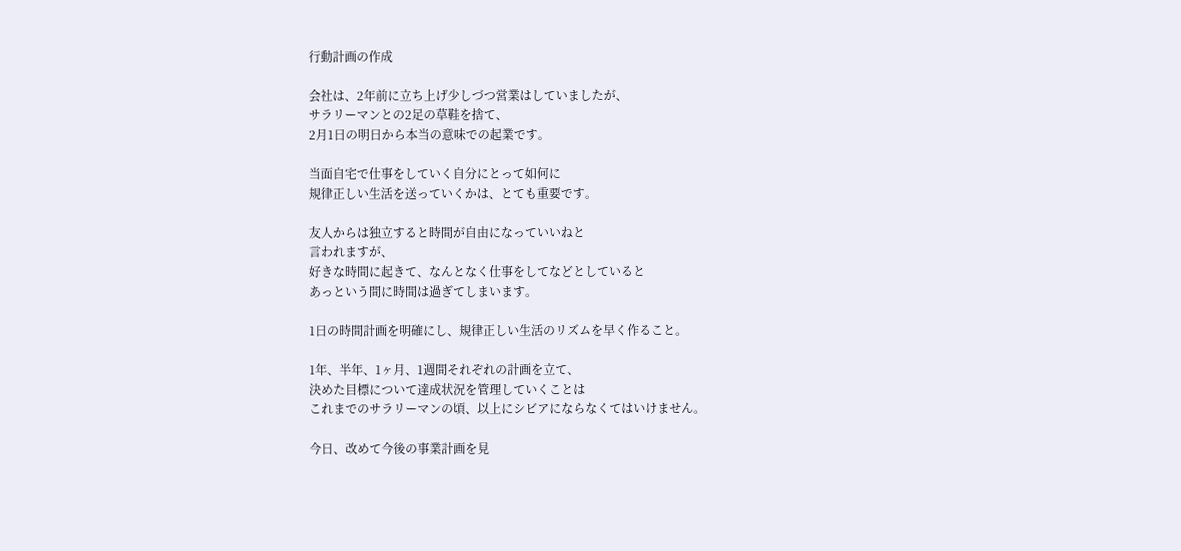行動計画の作成

会社は、2年前に立ち上げ少しづつ営業はしていましたが、
サラリーマンとの2足の草鞋を捨て、
2月1日の明日から本当の意味での起業です。

当面自宅で仕事をしていく自分にとって如何に
規律正しい生活を送っていくかは、とても重要です。

友人からは独立すると時間が自由になっていいねと
言われますが、
好きな時間に起きて、なんとなく仕事をしてなどとしていると
あっという間に時間は過ぎてしまいます。

1日の時間計画を明確にし、規律正しい生活のリズムを早く作ること。

1年、半年、1ヶ月、1週間それぞれの計画を立て、
決めた目標について達成状況を管理していくことは
これまでのサラリーマンの頃、以上にシビアにならなくてはいけません。

今日、改めて今後の事業計画を見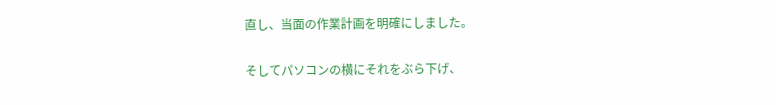直し、当面の作業計画を明確にしました。

そしてパソコンの横にそれをぶら下げ、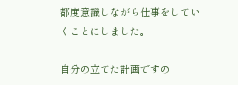都度意識しながら仕事をしていくことにしました。

自分の立てた計画ですの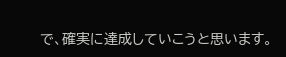で、確実に達成していこうと思います。